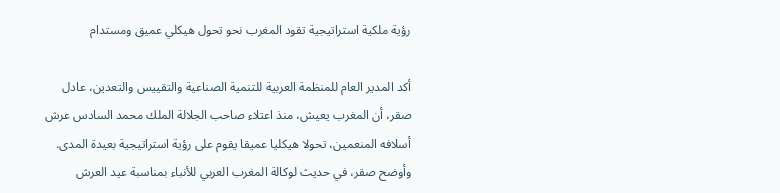رؤية ملكية استراتيجية تقود المغرب نحو تحول هيكلي عميق ومستدام

أكد المدير العام للمنظمة العربية للتنمية الصناعية والتقييس والتعدين، عادل صقر، أن المغرب يعيش، منذ اعتلاء صاحب الجلالة الملك محمد السادس عرش أسلافه المنعمين، تحولا هيكليا عميقا يقوم على رؤية استراتيجية بعيدة المدى.
وأوضح صقر، في حديث لوكالة المغرب العربي للأنباء بمناسبة عيد العرش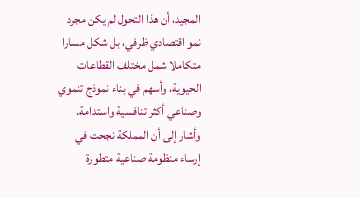المجيد، أن هذا التحول لم يكن مجرد نمو اقتصادي ظرفي، بل شكل مسارا متكاملا شمل مختلف القطاعات الحيوية، وأسهم في بناء نموذج تنموي وصناعي أكثر تنافسية واستدامة.
وأشار إلى أن المملكة نجحت في إرساء منظومة صناعية متطورة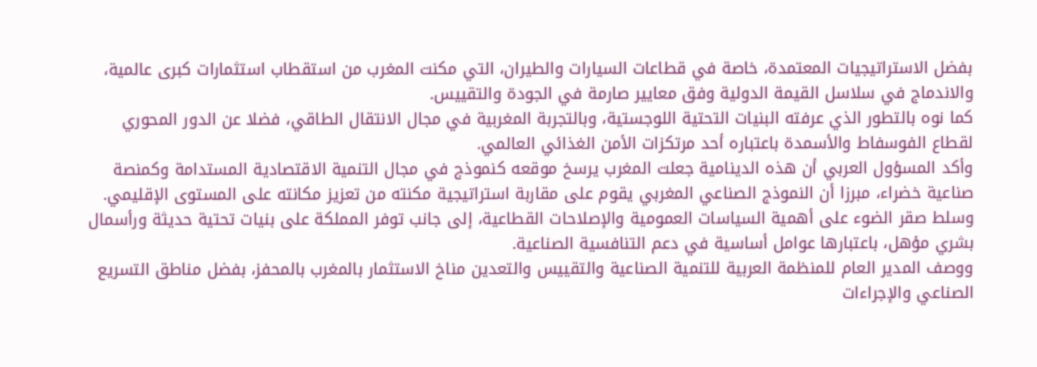بفضل الاستراتيجيات المعتمدة، خاصة في قطاعات السيارات والطيران، التي مكنت المغرب من استقطاب استثمارات كبرى عالمية، والاندماج في سلاسل القيمة الدولية وفق معايير صارمة في الجودة والتقييس.
كما نوه بالتطور الذي عرفته البنيات التحتية اللوجستية، وبالتجربة المغربية في مجال الانتقال الطاقي، فضلا عن الدور المحوري لقطاع الفوسفاط والأسمدة باعتباره أحد مرتكزات الأمن الغذائي العالمي.
وأكد المسؤول العربي أن هذه الدينامية جعلت المغرب يرسخ موقعه كنموذج في مجال التنمية الاقتصادية المستدامة وكمنصة صناعية خضراء، مبرزا أن النموذج الصناعي المغربي يقوم على مقاربة استراتيجية مكنته من تعزيز مكانته على المستوى الإقليمي.
وسلط صقر الضوء على أهمية السياسات العمومية والإصلاحات القطاعية، إلى جانب توفر المملكة على بنيات تحتية حديثة ورأسمال بشري مؤهل، باعتبارها عوامل أساسية في دعم التنافسية الصناعية.
ووصف المدير العام للمنظمة العربية للتنمية الصناعية والتقييس والتعدين مناخ الاستثمار بالمغرب بالمحفز، بفضل مناطق التسريع الصناعي والإجراءات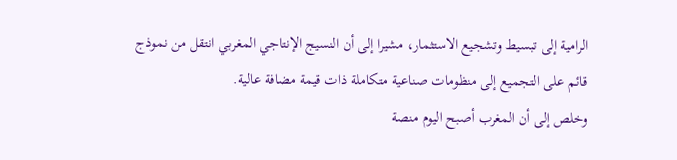الرامية إلى تبسيط وتشجيع الاستثمار، مشيرا إلى أن النسيج الإنتاجي المغربي انتقل من نموذج قائم على التجميع إلى منظومات صناعية متكاملة ذات قيمة مضافة عالية.
وخلص إلى أن المغرب أصبح اليوم منصة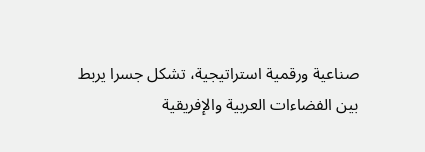صناعية ورقمية استراتيجية، تشكل جسرا يربط بين الفضاءات العربية والإفريقية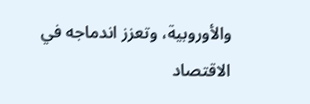والأوروبية، وتعزز اندماجه في الاقتصاد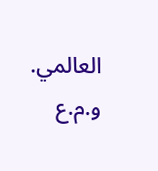العالمي.
و.م.ع